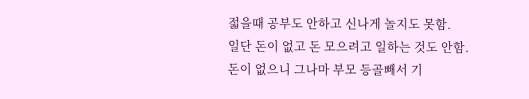젋을때 공부도 안하고 신나게 놀지도 못함.
일단 돈이 없고 돈 모으려고 일하는 것도 안함.
돈이 없으니 그나마 부모 등골빼서 기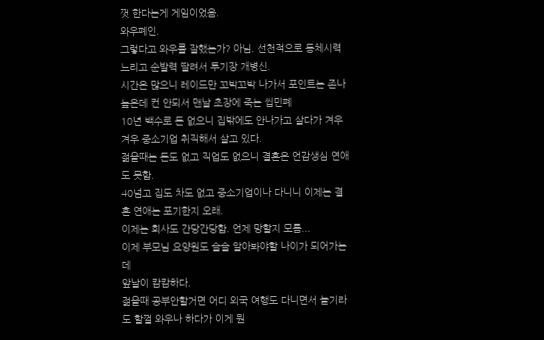껏 한다는게 게임이었음.
와우폐인.
그렇다고 와우를 잘했는가? 아님. 선천적으로 동체시력 느리고 순발력 딸려서 투기장 개병신.
시간은 많으니 레이드만 꼬박꼬박 나가서 포인트는 존나 높은데 컨 안되서 맨날 초장에 죽는 씹민폐
10년 백수로 돈 없으니 집밖에도 안나가고 살다가 겨우 겨우 중소기업 취직해서 살고 있다.
젊을때는 돈도 없고 직업도 없으니 결혼은 언감생심 연애도 못함.
40넘고 집도 차도 없고 중소기업이나 다니니 이제는 결혼 연애는 포기한지 오래.
이제는 회사도 간당간당함. 언제 망할지 모름...
이제 부모님 요양원도 슬슬 알아봐야할 나이가 되어가는데
앞날이 캄캄하다.
젊을때 공부안할거면 어디 외국 여행도 다니면서 놀기라도 할껄 와우나 하다가 이게 뭔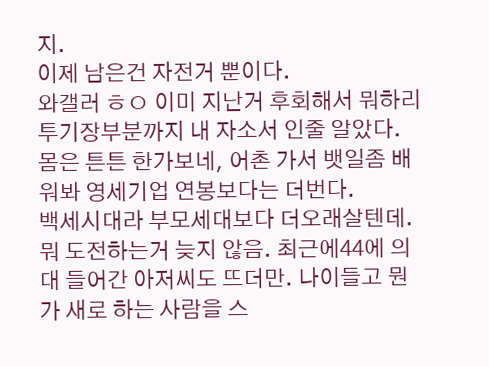지.
이제 남은건 자전거 뿐이다.
와갤러 ㅎㅇ 이미 지난거 후회해서 뭐하리
투기장부분까지 내 자소서 인줄 알았다. 몸은 튼튼 한가보네, 어촌 가서 뱃일좀 배워봐 영세기업 연봉보다는 더번다.
백세시대라 부모세대보다 더오래살텐데. 뭐 도전하는거 늦지 않음. 최근에44에 의대 들어간 아저씨도 뜨더만. 나이들고 뭔가 새로 하는 사람을 스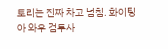토리는 진짜 차고 넘침. 화이팅
아 와우 검투사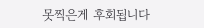못찍은게 후회됩니다